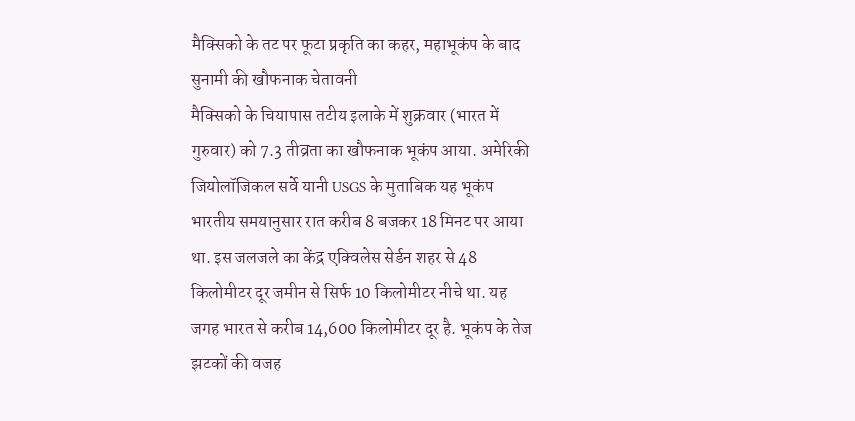मैक्सिको के तट पर फूटा प्रकृति का कहर, महाभूकंप के बाद सुनामी की खौफनाक चेतावनी
मैक्सिको के चियापास तटीय इलाके में शुक्रवार (भारत में गुरुवार) को 7.3 तीव्रता का खौफनाक भूकंप आया. अमेरिकी जियोलॉजिकल सर्वे यानी USGS के मुताबिक यह भूकंप भारतीय समयानुसार रात करीब 8 बजकर 18 मिनट पर आया था. इस जलजले का केंद्र एक्विलेस सेर्डन शहर से 48 किलोमीटर दूर जमीन से सिर्फ 10 किलोमीटर नीचे था. यह जगह भारत से करीब 14,600 किलोमीटर दूर है. भूकंप के तेज झटकों की वजह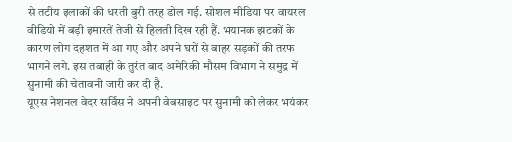से तटीय इलाकों की धरती बुरी तरह डोल गई. सोशल मीडिया पर वायरल वीडियो में बड़ी इमारतें तेजी से हिलती दिख रही हैं. भयानक झटकों के कारण लोग दहशत में आ गए और अपने घरों से बाहर सड़कों की तरफ भागने लगे. इस तबाही के तुरंत बाद अमेरिकी मौसम विभाग ने समुद्र में सुनामी की चेतावनी जारी कर दी है.
यूएस नेशनल वेदर सर्विस ने अपनी वेबसाइट पर सुनामी को लेकर भयंकर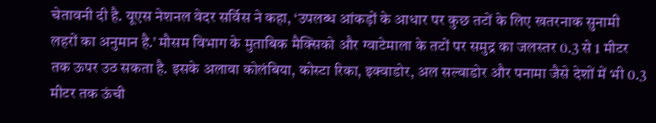चेतावनी दी है. यूएस नेशनल वेदर सर्विस ने कहा, ‘उपलब्ध आंकड़ों के आधार पर कुछ तटों के लिए खतरनाक सुनामी लहरों का अनुमान है.’ मौसम विभाग के मुताबिक मैक्सिको और ग्वाटेमाला के तटों पर समुद्र का जलस्तर 0.3 से 1 मीटर तक ऊपर उठ सकता है. इसके अलावा कोलंबिया, कोस्टा रिका, इक्वाडोर, अल सल्वाडोर और पनामा जैसे देशों में भी 0.3 मीटर तक ऊंची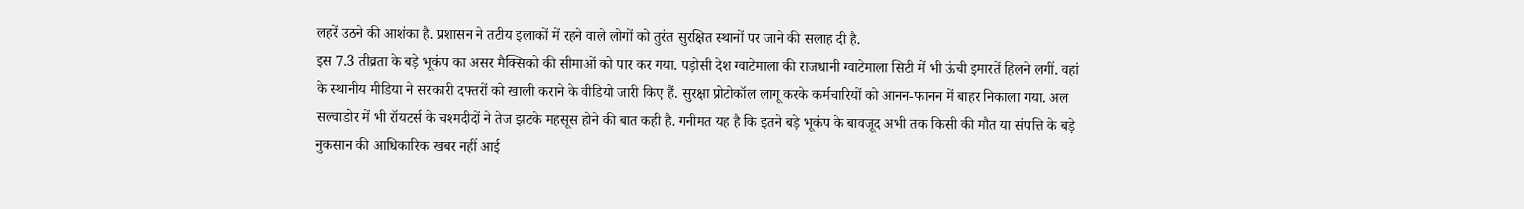लहरें उठने की आशंका है. प्रशासन ने तटीय इलाकों में रहने वाले लोगों को तुरंत सुरक्षित स्थानों पर जाने की सलाह दी है.
इस 7.3 तीव्रता के बड़े भूकंप का असर मैक्सिको की सीमाओं को पार कर गया. पड़ोसी देश ग्वाटेमाला की राजधानी ग्वाटेमाला सिटी में भी ऊंची इमारतें हिलने लगीं. वहां के स्थानीय मीडिया ने सरकारी दफ्तरों को खाली कराने के वीडियो जारी किए हैं. सुरक्षा प्रोटोकॉल लागू करके कर्मचारियों को आनन-फानन में बाहर निकाला गया. अल सल्वाडोर में भी रॉयटर्स के चश्मदीदों ने तेज झटके महसूस होने की बात कही है. गनीमत यह है कि इतने बड़े भूकंप के बावजूद अभी तक किसी की मौत या संपत्ति के बड़े नुकसान की आधिकारिक खबर नहीं आई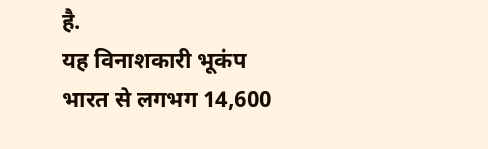है.
यह विनाशकारी भूकंप भारत से लगभग 14,600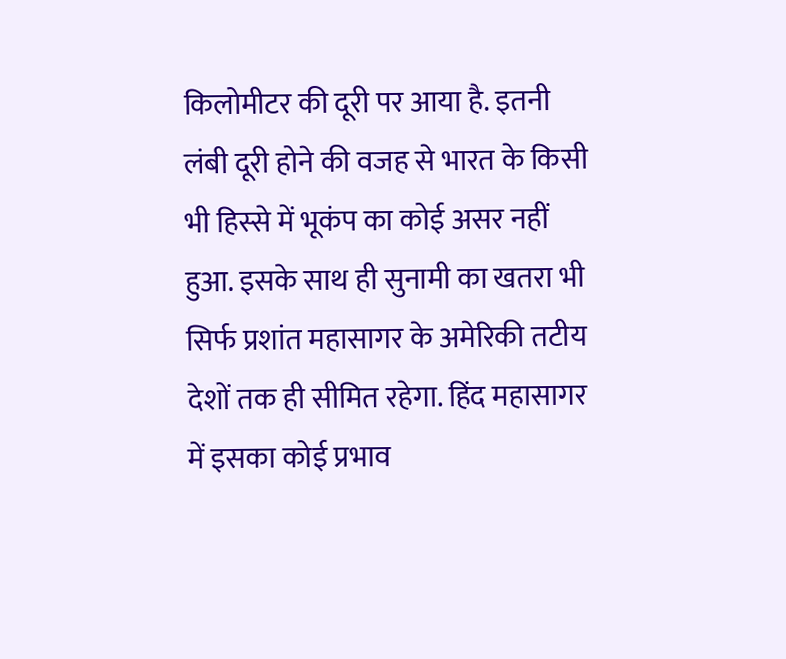किलोमीटर की दूरी पर आया है. इतनी लंबी दूरी होने की वजह से भारत के किसी भी हिस्से में भूकंप का कोई असर नहीं हुआ. इसके साथ ही सुनामी का खतरा भी सिर्फ प्रशांत महासागर के अमेरिकी तटीय देशों तक ही सीमित रहेगा. हिंद महासागर में इसका कोई प्रभाव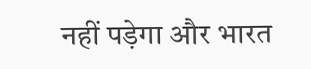नहीं पड़ेगा और भारत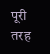पूरी तरह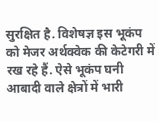सुरक्षित है. विशेषज्ञ इस भूकंप को मेजर अर्थक्वेक की केटेगरी में रख रहे हैं. ऐसे भूकंप घनी आबादी वाले क्षेत्रों में भारी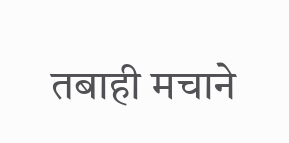तबाही मचाने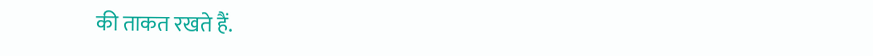की ताकत रखते हैं.